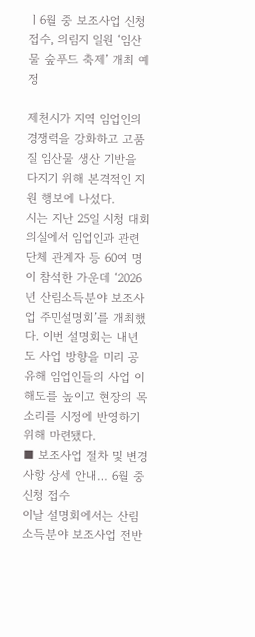ㅣ6월 중 보조사업 신청 접수, 의림지 일원 ‘임산물 숲푸드 축제’ 개최 예정

제천시가 지역 임업인의 경쟁력을 강화하고 고품질 임산물 생산 기반을 다지기 위해 본격적인 지원 행보에 나섰다.
시는 지난 25일 시청 대회의실에서 임업인과 관련 단체 관계자 등 60여 명이 참석한 가운데 ‘2026년 산림소득분야 보조사업 주민설명회’를 개최했다. 이번 설명회는 내년도 사업 방향을 미리 공유해 임업인들의 사업 이해도를 높이고 현장의 목소리를 시정에 반영하기 위해 마련됐다.
■ 보조사업 절차 및 변경 사항 상세 안내… 6월 중 신청 접수
이날 설명회에서는 산림소득분야 보조사업 전반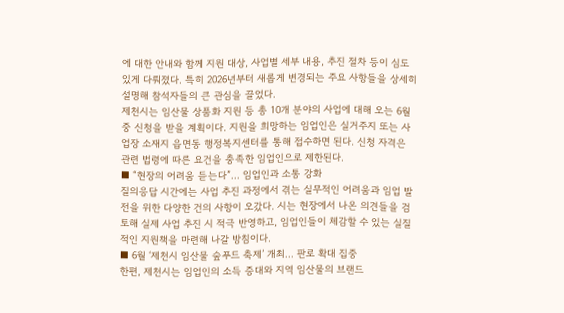에 대한 안내와 함께 지원 대상, 사업별 세부 내용, 추진 절차 등이 심도 있게 다뤄졌다. 특히 2026년부터 새롭게 변경되는 주요 사항들을 상세히 설명해 참석자들의 큰 관심을 끌었다.
제천시는 임산물 상품화 지원 등 총 10개 분야의 사업에 대해 오는 6월 중 신청을 받을 계획이다. 지원을 희망하는 임업인은 실거주지 또는 사업장 소재지 읍면동 행정복지센터를 통해 접수하면 된다. 신청 자격은 관련 법령에 따른 요건을 충족한 임업인으로 제한된다.
■ “현장의 어려움 듣는다”… 임업인과 소통 강화
질의응답 시간에는 사업 추진 과정에서 겪는 실무적인 어려움과 임업 발전을 위한 다양한 건의 사항이 오갔다. 시는 현장에서 나온 의견들을 검토해 실제 사업 추진 시 적극 반영하고, 임업인들이 체감할 수 있는 실질적인 지원책을 마련해 나갈 방침이다.
■ 6월 ‘제천시 임산물 숲푸드 축제’ 개최… 판로 확대 집중
한편, 제천시는 임업인의 소득 증대와 지역 임산물의 브랜드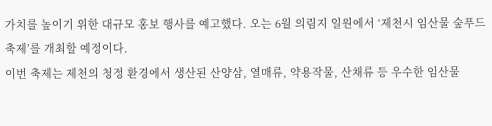가치를 높이기 위한 대규모 홍보 행사를 예고했다. 오는 6월 의림지 일원에서 ‘제천시 임산물 숲푸드 축제’를 개최할 예정이다.
이번 축제는 제천의 청정 환경에서 생산된 산양삼, 열매류, 약용작물, 산채류 등 우수한 임산물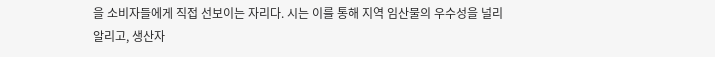을 소비자들에게 직접 선보이는 자리다. 시는 이를 통해 지역 임산물의 우수성을 널리 알리고, 생산자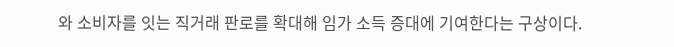와 소비자를 잇는 직거래 판로를 확대해 임가 소득 증대에 기여한다는 구상이다.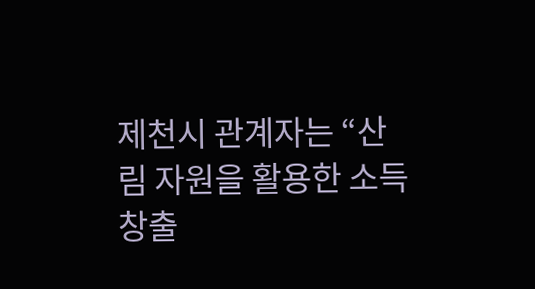제천시 관계자는 “산림 자원을 활용한 소득 창출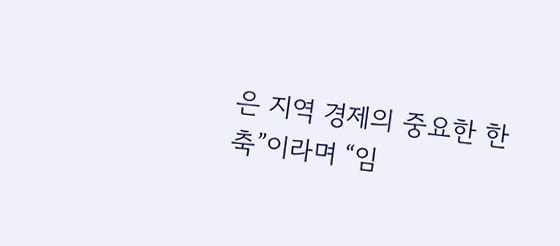은 지역 경제의 중요한 한 축”이라며 “임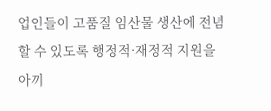업인들이 고품질 임산물 생산에 전념할 수 있도록 행정적·재정적 지원을 아끼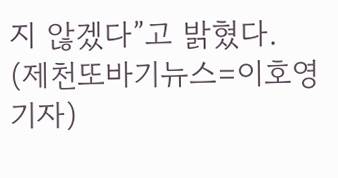지 않겠다”고 밝혔다.
(제천또바기뉴스=이호영기자)